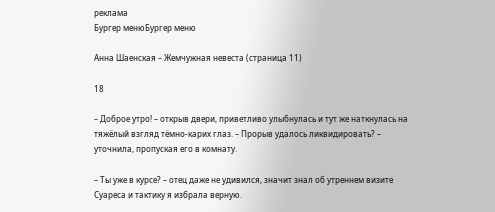реклама
Бургер менюБургер меню

Анна Шаенская – Жемчужная невеста (страница 11)

18

– Доброе утро! – открыв двери, приветливо улыбнулась и тут же наткнулась на тяжёлый взгляд тёмно-карих глаз. – Прорыв удалось ликвидировать? – уточнила, пропуская его в комнату.

– Ты уже в курсе? – отец даже не удивился, значит знал об утреннем визите Суареса и тактику я избрала верную.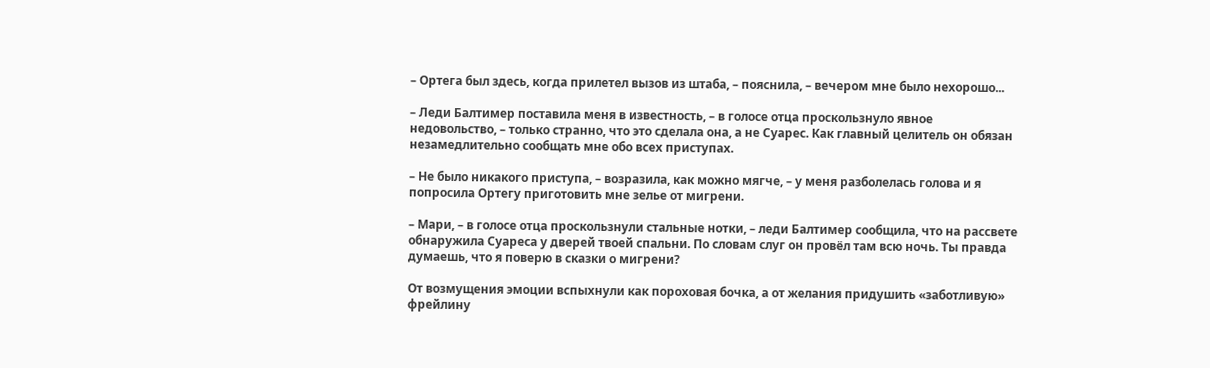– Ортега был здесь, когда прилетел вызов из штаба, – пояснила, – вечером мне было нехорошо...

– Леди Балтимер поставила меня в известность, – в голосе отца проскользнуло явное недовольство, – только странно, что это сделала она, а не Суарес. Как главный целитель он обязан незамедлительно сообщать мне обо всех приступах.

– Не было никакого приступа, – возразила, как можно мягче, – у меня разболелась голова и я попросила Ортегу приготовить мне зелье от мигрени.

– Мари, – в голосе отца проскользнули стальные нотки, – леди Балтимер сообщила, что на рассвете обнаружила Суареса у дверей твоей спальни. По словам слуг он провёл там всю ночь. Ты правда думаешь, что я поверю в сказки о мигрени?

От возмущения эмоции вспыхнули как пороховая бочка, а от желания придушить «заботливую» фрейлину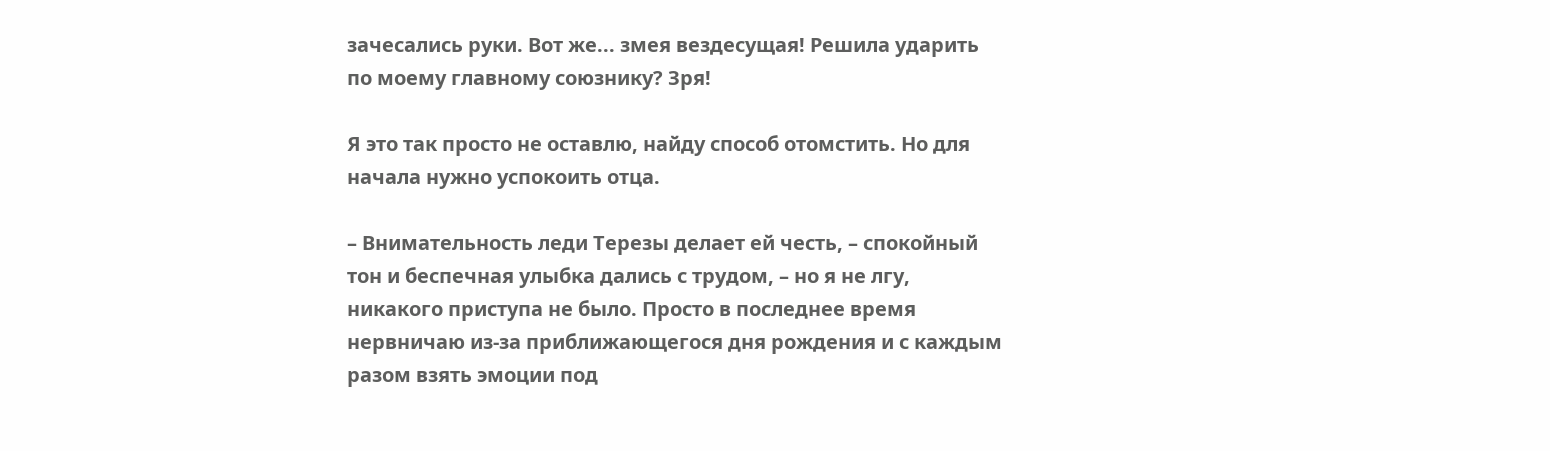зачесались руки. Вот же... змея вездесущая! Решила ударить по моему главному союзнику? Зря!

Я это так просто не оставлю, найду способ отомстить. Но для начала нужно успокоить отца.

– Внимательность леди Терезы делает ей честь, – спокойный тон и беспечная улыбка дались с трудом, – но я не лгу, никакого приступа не было. Просто в последнее время нервничаю из-за приближающегося дня рождения и с каждым разом взять эмоции под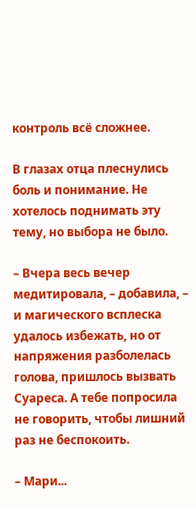контроль всё сложнее.

В глазах отца плеснулись боль и понимание. Не хотелось поднимать эту тему, но выбора не было.

– Вчера весь вечер медитировала, – добавила, – и магического всплеска удалось избежать, но от напряжения разболелась голова, пришлось вызвать Суареса. А тебе попросила не говорить, чтобы лишний раз не беспокоить.

– Мари...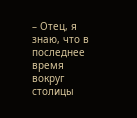– Отец, я знаю, что в последнее время вокруг столицы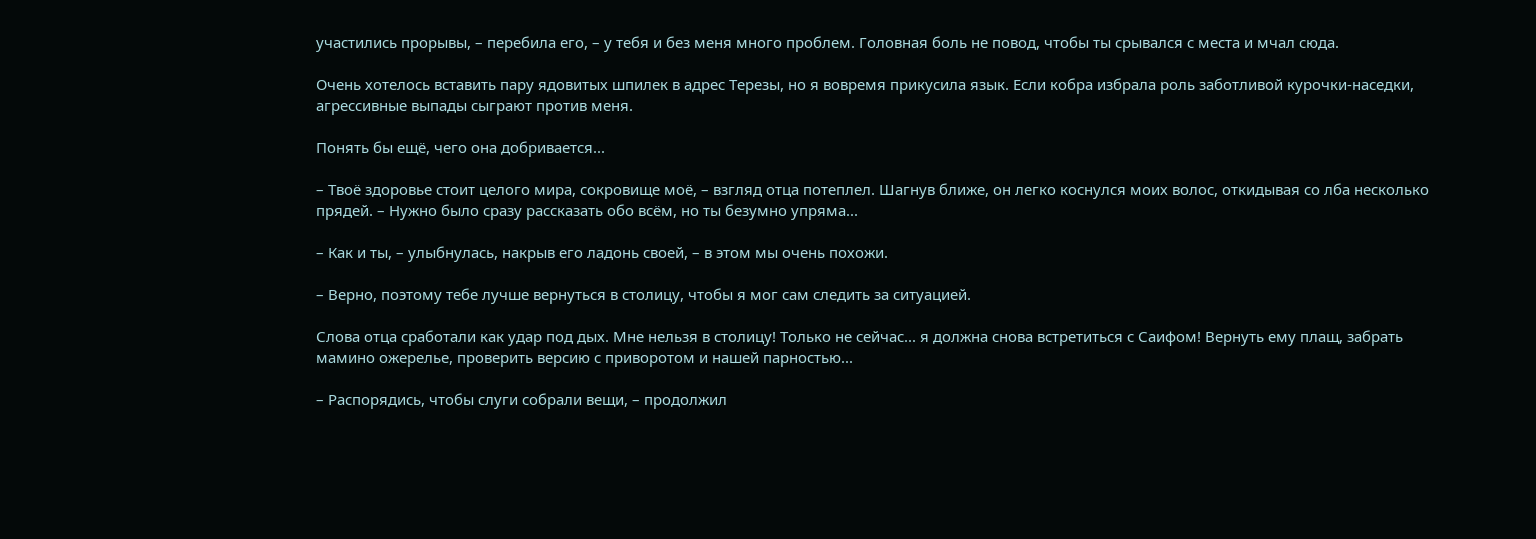участились прорывы, – перебила его, – у тебя и без меня много проблем. Головная боль не повод, чтобы ты срывался с места и мчал сюда.

Очень хотелось вставить пару ядовитых шпилек в адрес Терезы, но я вовремя прикусила язык. Если кобра избрала роль заботливой курочки-наседки, агрессивные выпады сыграют против меня.

Понять бы ещё, чего она добривается...

– Твоё здоровье стоит целого мира, сокровище моё, – взгляд отца потеплел. Шагнув ближе, он легко коснулся моих волос, откидывая со лба несколько прядей. – Нужно было сразу рассказать обо всём, но ты безумно упряма...

– Как и ты, – улыбнулась, накрыв его ладонь своей, – в этом мы очень похожи.

– Верно, поэтому тебе лучше вернуться в столицу, чтобы я мог сам следить за ситуацией.

Слова отца сработали как удар под дых. Мне нельзя в столицу! Только не сейчас... я должна снова встретиться с Саифом! Вернуть ему плащ, забрать мамино ожерелье, проверить версию с приворотом и нашей парностью...

– Распорядись, чтобы слуги собрали вещи, – продолжил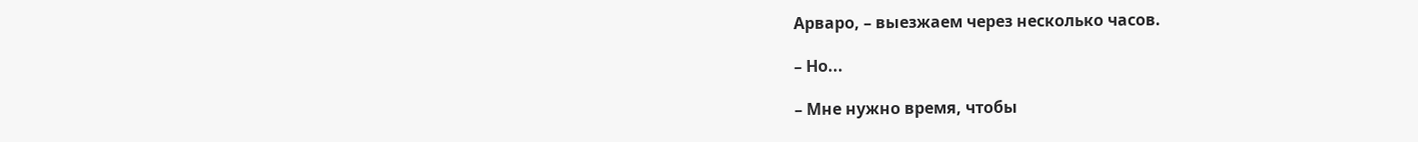Арваро, – выезжаем через несколько часов.

– Но...

– Мне нужно время, чтобы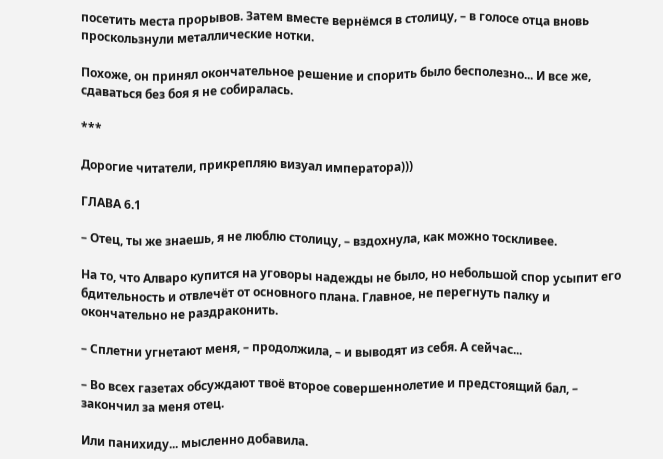посетить места прорывов. Затем вместе вернёмся в столицу, – в голосе отца вновь проскользнули металлические нотки.

Похоже, он принял окончательное решение и спорить было бесполезно... И все же, сдаваться без боя я не собиралась.

***

Дорогие читатели, прикрепляю визуал императора)))

ГЛАВА 6.1

– Отец, ты же знаешь, я не люблю столицу, – вздохнула, как можно тоскливее.

На то, что Алваро купится на уговоры надежды не было, но небольшой спор усыпит его бдительность и отвлечёт от основного плана. Главное, не перегнуть палку и окончательно не раздраконить.

– Сплетни угнетают меня, – продолжила, – и выводят из себя. А сейчас...

– Во всех газетах обсуждают твоё второе совершеннолетие и предстоящий бал, – закончил за меня отец.

Или панихиду... мысленно добавила.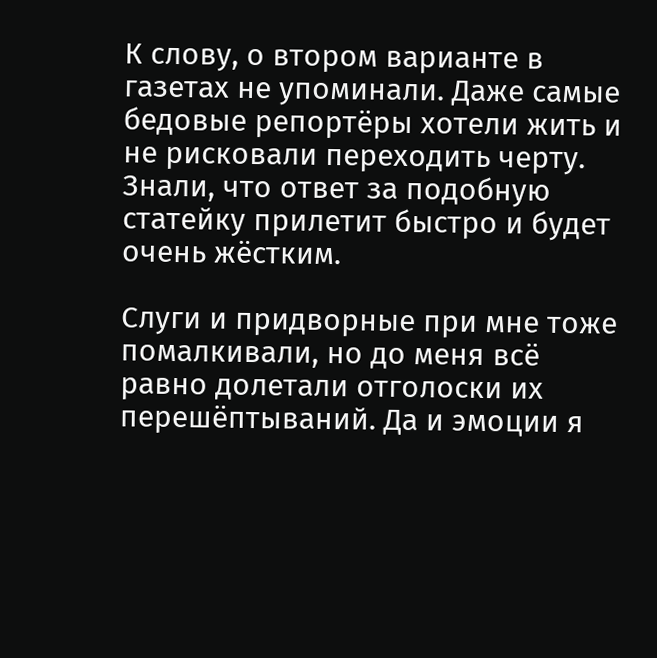К слову, о втором варианте в газетах не упоминали. Даже самые бедовые репортёры хотели жить и не рисковали переходить черту. Знали, что ответ за подобную статейку прилетит быстро и будет очень жёстким.

Слуги и придворные при мне тоже помалкивали, но до меня всё равно долетали отголоски их перешёптываний. Да и эмоции я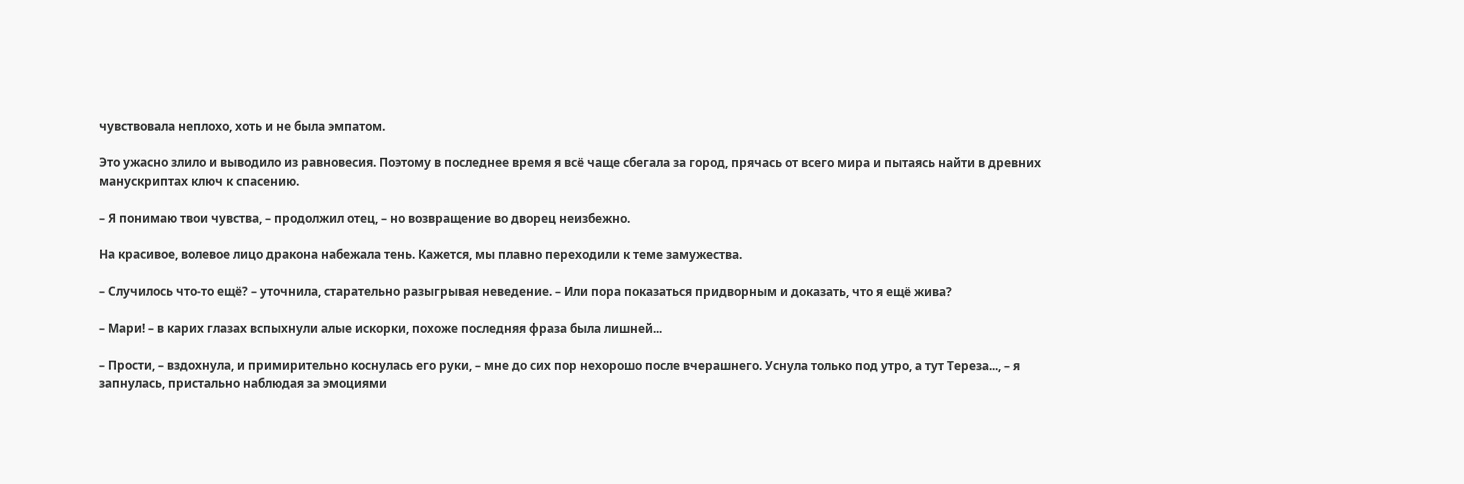чувствовала неплохо, хоть и не была эмпатом.

Это ужасно злило и выводило из равновесия. Поэтому в последнее время я всё чаще сбегала за город, прячась от всего мира и пытаясь найти в древних манускриптах ключ к спасению.

– Я понимаю твои чувства, – продолжил отец, – но возвращение во дворец неизбежно.

На красивое, волевое лицо дракона набежала тень. Кажется, мы плавно переходили к теме замужества.

– Случилось что-то ещё? – уточнила, старательно разыгрывая неведение. – Или пора показаться придворным и доказать, что я ещё жива?

– Мари! – в карих глазах вспыхнули алые искорки, похоже последняя фраза была лишней...

– Прости, – вздохнула, и примирительно коснулась его руки, – мне до сих пор нехорошо после вчерашнего. Уснула только под утро, а тут Тереза..., – я запнулась, пристально наблюдая за эмоциями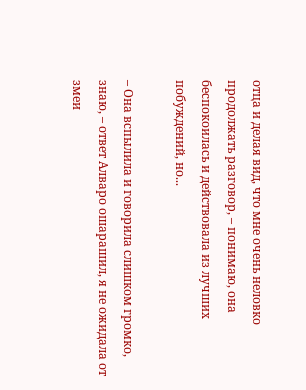отца и делая вид, что мне очень неловко продолжать разговор, – понимаю, она беспокоилась и действовала из лучших побуждений, но...

– Она вспылила и говорила слишком громко, знаю, – ответ Алваро ошарашил, я не ожидала от змеи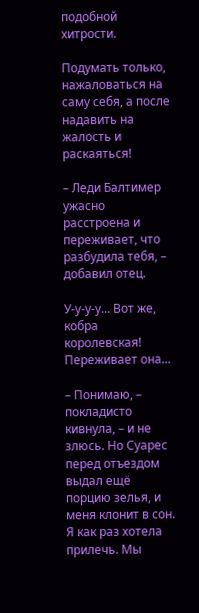подобной хитрости.

Подумать только, нажаловаться на саму себя, а после надавить на жалость и раскаяться!

– Леди Балтимер ужасно расстроена и переживает, что разбудила тебя, – добавил отец.

У-у-у-у... Вот же, кобра королевская! Переживает она...

– Понимаю, – покладисто кивнула, – и не злюсь. Но Суарес перед отъездом выдал ещё порцию зелья, и меня клонит в сон. Я как раз хотела прилечь. Мы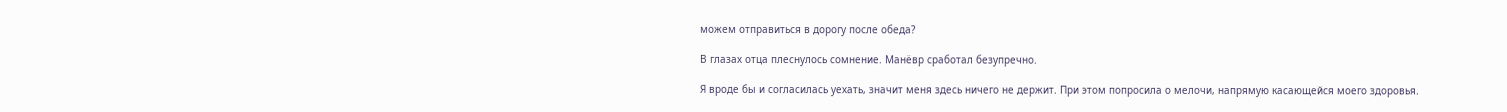можем отправиться в дорогу после обеда?

В глазах отца плеснулось сомнение. Манёвр сработал безупречно.

Я вроде бы и согласилась уехать, значит меня здесь ничего не держит. При этом попросила о мелочи, напрямую касающейся моего здоровья.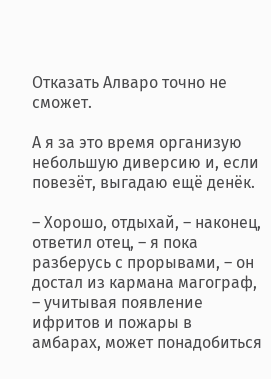Отказать Алваро точно не сможет.

А я за это время организую небольшую диверсию и, если повезёт, выгадаю ещё денёк.

– Хорошо, отдыхай, – наконец, ответил отец, – я пока разберусь с прорывами, – он достал из кармана магограф, – учитывая появление ифритов и пожары в амбарах, может понадобиться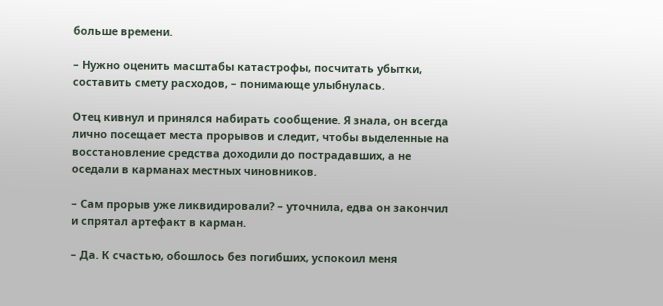больше времени.

– Нужно оценить масштабы катастрофы, посчитать убытки, составить смету расходов, – понимающе улыбнулась.

Отец кивнул и принялся набирать сообщение. Я знала, он всегда лично посещает места прорывов и следит, чтобы выделенные на восстановление средства доходили до пострадавших, а не оседали в карманах местных чиновников.

– Сам прорыв уже ликвидировали? – уточнила, едва он закончил и спрятал артефакт в карман.

– Да. К счастью, обошлось без погибших, успокоил меня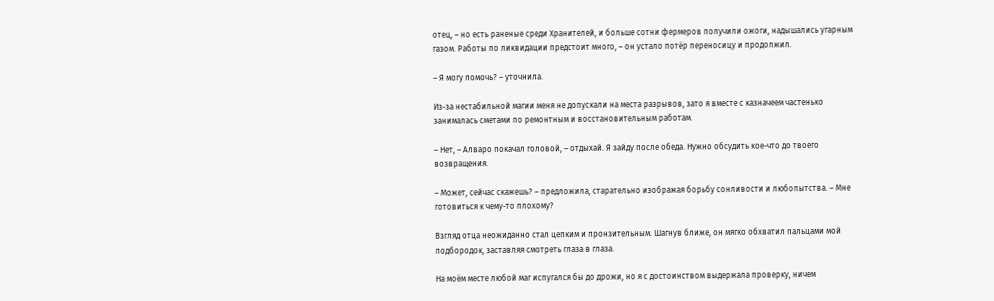отец, – но есть раненые среди Хранителей, и больше сотни фермеров получили ожоги, надышались угарным газом. Работы по ликвидации предстоит много, – он устало потёр переносицу и продолжил.

– Я могу помочь? – уточнила.

Из-за нестабильной магии меня не допускали на места разрывов, зато я вместе с казначеем частенько занималась сметами по ремонтным и восстановительным работам.

– Нет, – Алваро покачал головой, – отдыхай. Я зайду после обеда. Нужно обсудить кое-что до твоего возвращения.

– Может, сейчас скажешь? – предложила, старательно изображая борьбу сонливости и любопытства. – Мне готовиться к чему-то плохому?

Взгляд отца неожиданно стал цепким и пронзительным. Шагнув ближе, он мягко обхватил пальцами мой подбородок, заставляя смотреть глаза в глаза.

На моём месте любой маг испугался бы до дрожи, но я с достоинством выдержала проверку, ничем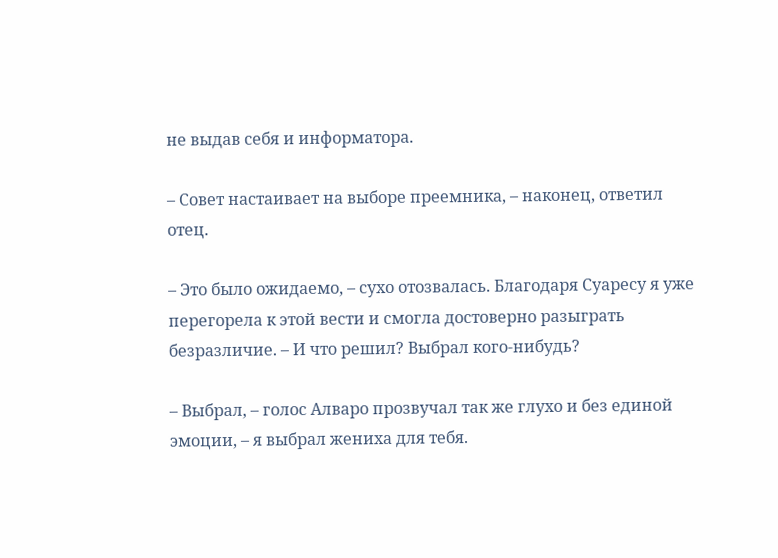не выдав себя и информатора.

– Совет настаивает на выборе преемника, – наконец, ответил отец.

– Это было ожидаемо, – сухо отозвалась. Благодаря Суаресу я уже перегорела к этой вести и смогла достоверно разыграть безразличие. – И что решил? Выбрал кого-нибудь?

– Выбрал, – голос Алваро прозвучал так же глухо и без единой эмоции, – я выбрал жениха для тебя.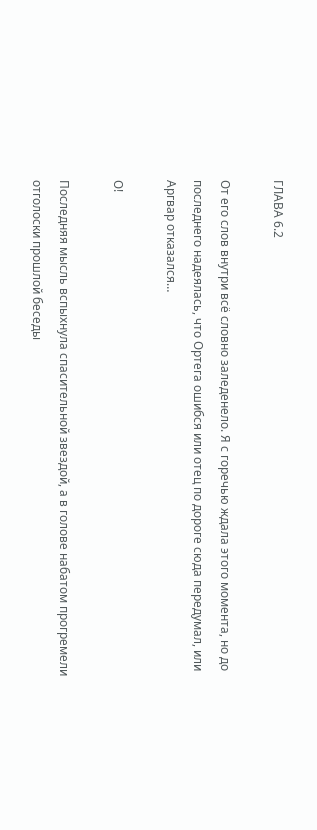ГЛАВА 6.2

От его слов внутри всё словно заледенело. Я с горечью ждала этого момента, но до последнего надеялась, что Ортега ошибся или отец по дороге сюда передумал, или Аргвар отказался…

О!

Последняя мысль вспыхнула спасительной звездой, а в голове набатом прогремели отголоски прошлой беседы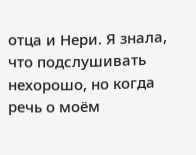отца и Нери. Я знала, что подслушивать нехорошо, но когда речь о моём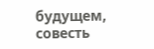будущем, совесть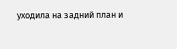уходила на задний план и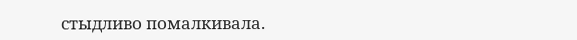стыдливо помалкивала.